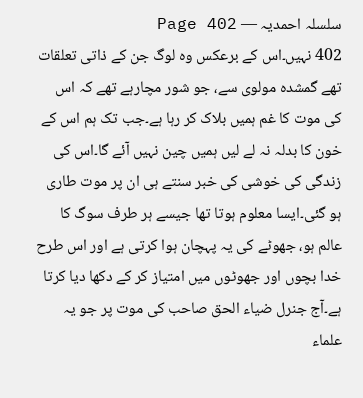سلسلہ احمدیہ — Page 402
402 نہیں۔اس کے برعکس وہ لوگ جن کے ذاتی تعلقات تھے گمشدہ مولوی سے، جو شور مچارہے تھے کہ اس کی موت کا غم ہمیں بلاک کر رہا ہے۔جب تک ہم اس کے خون کا بدلہ نہ لے لیں ہمیں چین نہیں آئے گا۔اس کی زندگی کی خوشی کی خبر سنتے ہی ان پر موت طاری ہو گئی۔ایسا معلوم ہوتا تھا جیسے ہر طرف سوگ کا عالم ہو، جھوٹے کی یہ پہچان ہوا کرتی ہے اور اس طرح خدا بچوں اور جھوٹوں میں امتیاز کر کے دکھا دیا کرتا ہے۔آج جنرل ضیاء الحق صاحب کی موت پر جو یہ علماء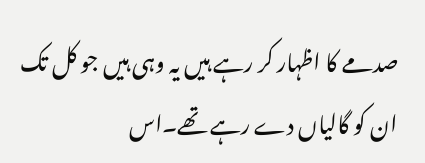صدمے کا اظہار کر رہے ہیں یہ وہی ہیں جو کل تک ان کو گالیاں دے رہے تھے۔اس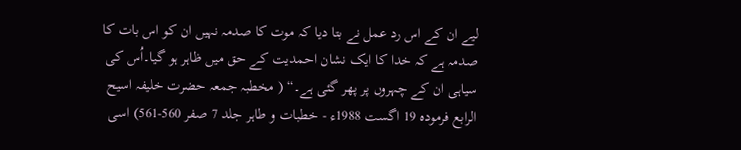لیے ان کے اس رد عمل نے بتا دیا کہ موت کا صدمہ نہیں ان کو اس بات کا صدمہ ہے کہ خدا کا ایک نشان احمدیت کے حق میں ظاہر ہو گیا۔اُس کی سیاہی ان کے چہروں پر پھر گئی ہے۔“ ( مخطبہ جمعہ حضرت خلیفہ اسیح الرابع فرموده 19 اگست 1988ء - خطبات و طاہر جلد 7 صفر 560-561) اسی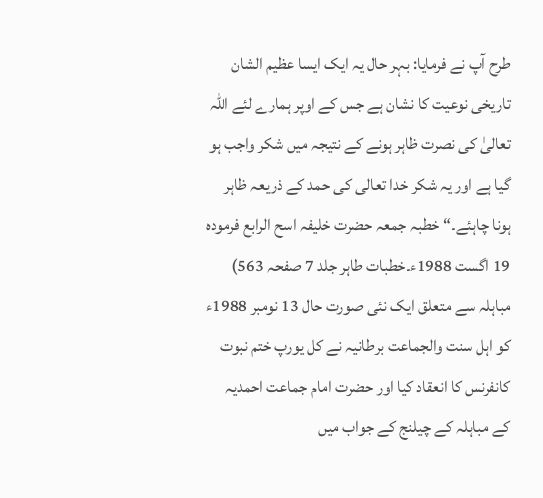طرح آپ نے فرمایا: بہر حال یہ ایک ایسا عظیم الشان تاریخی نوعیت کا نشان ہے جس کے اوپر ہمارے لئے اللہ تعالیٰ کی نصرت ظاہر ہونے کے نتیجہ میں شکر واجب ہو گیا ہے اور یہ شکر خدا تعالی کی حمد کے ذریعہ ظاہر ہونا چاہئے۔“ خطبہ جمعہ حضرت خلیفہ اسح الرابع فرموده 19 اگست 1988ء۔خطبات طاہر جلد 7 صفحہ 563) مباہلہ سے متعلق ایک نئی صورت حال 13 نومبر 1988ء کو اہل سنت والجماعت برطانیہ نے کل یورپ ختم نبوت کانفرنس کا انعقاد کیا اور حضرت امام جماعت احمدیہ کے مباہلہ کے چیلنج کے جواب میں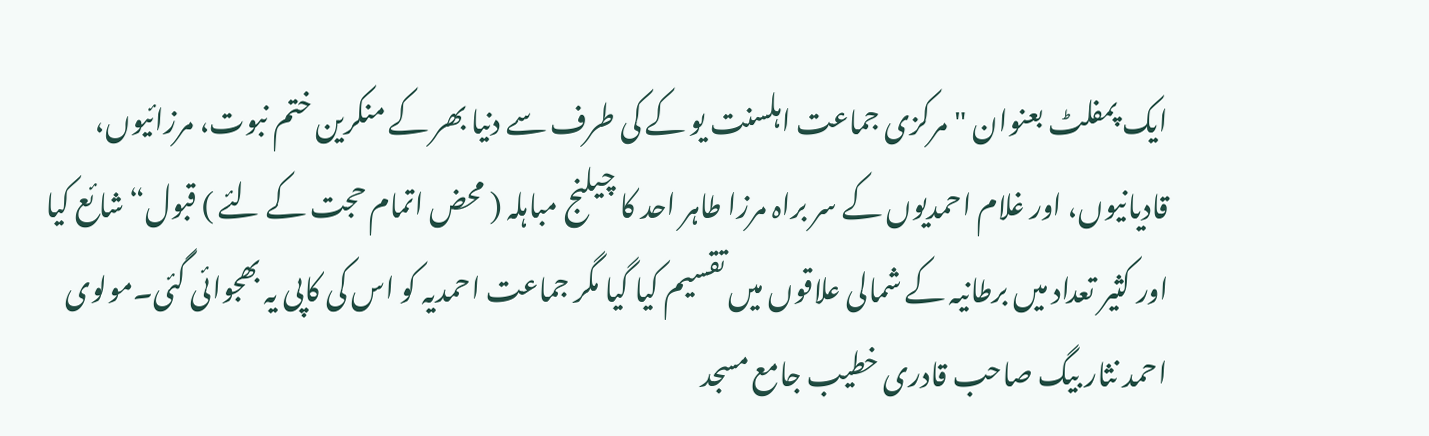ایک پمفلٹ بعنوان "مرکزی جماعت اہلسنت یو کے کی طرف سے دنیا بھر کے منکرین ختم نبوت، مرزائیوں، قادیانیوں، اور غلام احمدیوں کے سر براہ مرزا طاہر احد کا چیلنج مباہلہ ( محض اتمام حجت کے لئے ) قبول“ شائع کیا اور کثیر تعداد میں برطانیہ کے شمالی علاقوں میں تقسیم کیا گیا مگر جماعت احمدیہ کو اس کی کاپی یہ بھجوائی گئی۔مولوی احمد نثار بیگ صاحب قادری خطیب جامع مسجد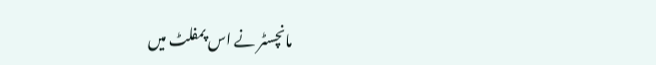مانچسٹر نے اس پمفلٹ میں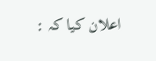اعلان کیا کہ :